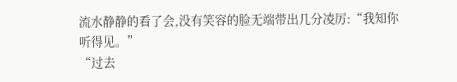流水静静的看了会,没有笑容的脸无端带出几分凌厉:“我知你听得见。”
“过去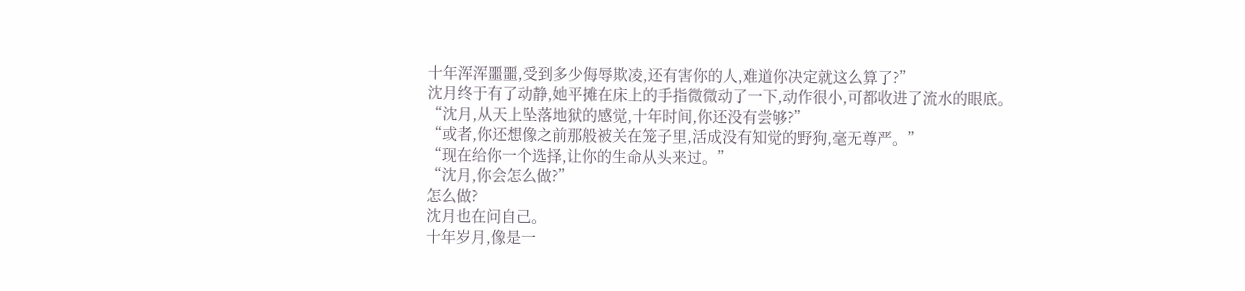十年浑浑噩噩,受到多少侮辱欺凌,还有害你的人,难道你决定就这么算了?”
沈月终于有了动静,她平摊在床上的手指微微动了一下,动作很小,可都收进了流水的眼底。
“沈月,从天上坠落地狱的感觉,十年时间,你还没有尝够?”
“或者,你还想像之前那般被关在笼子里,活成没有知觉的野狗,毫无尊严。”
“现在给你一个选择,让你的生命从头来过。”
“沈月,你会怎么做?”
怎么做?
沈月也在问自己。
十年岁月,像是一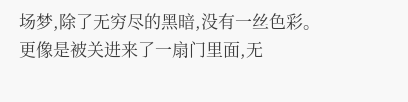场梦,除了无穷尽的黑暗,没有一丝色彩。
更像是被关进来了一扇门里面,无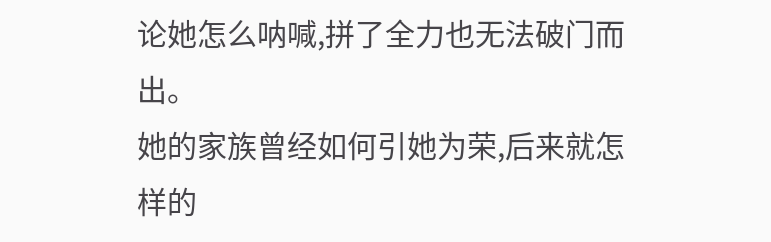论她怎么呐喊,拼了全力也无法破门而出。
她的家族曾经如何引她为荣,后来就怎样的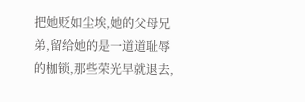把她贬如尘埃,她的父母兄弟,留给她的是一道道耻辱的枷锁,那些荣光早就退去,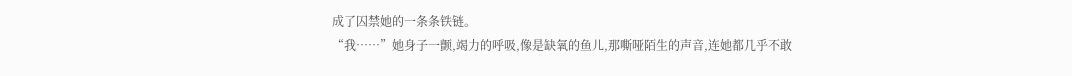成了囚禁她的一条条铁链。
“我……”她身子一颤,竭力的呼吸,像是缺氧的鱼儿,那嘶哑陌生的声音,连她都几乎不敢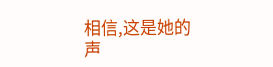相信,这是她的声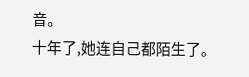音。
十年了,她连自己都陌生了。